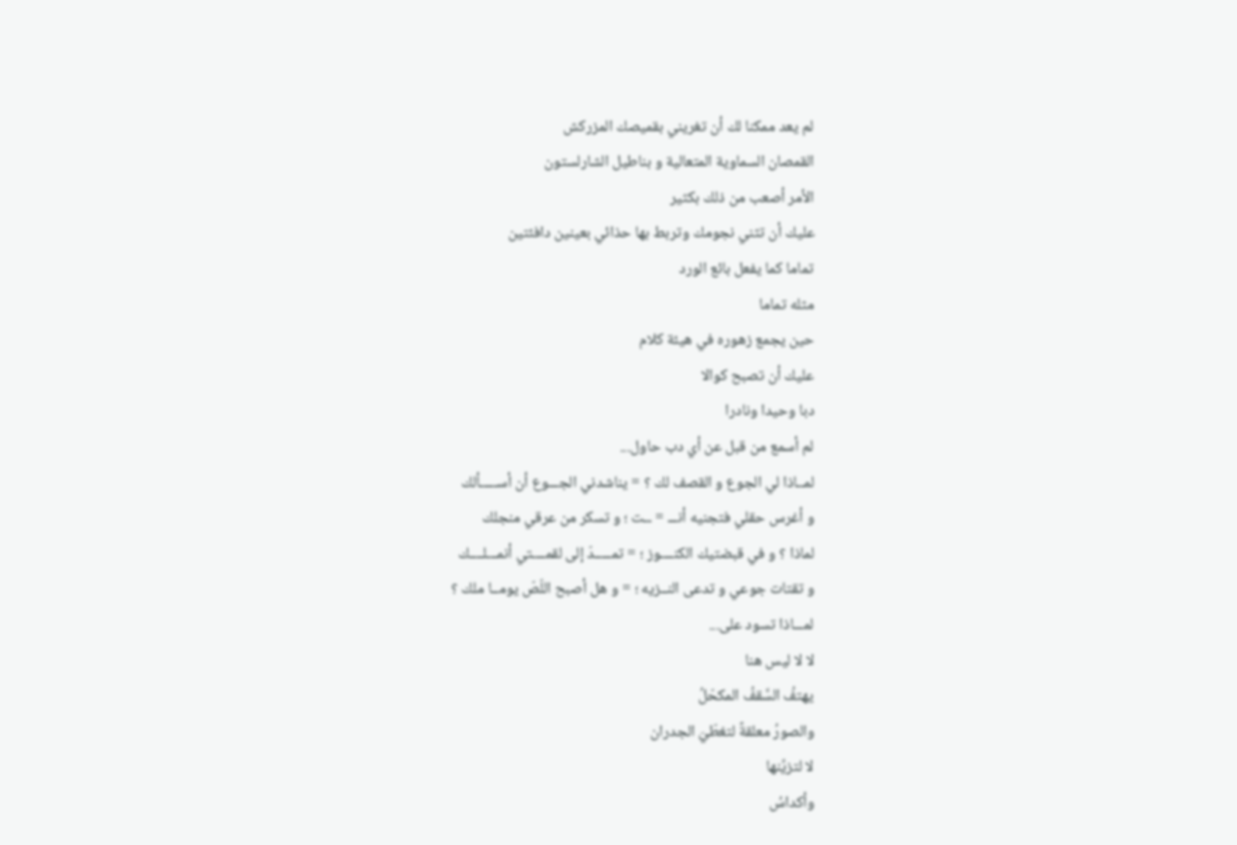لم يعد ممكنا لك أن تغريني بقميصك المزركش
القمصان السماوية المتعالية و بناطيل الشارلستون
الأمر أصعب من ذلك بكثير
عليك أن تثني نجومك وتربط بها حذائي بعينين دافئتين
تماما كما يفعل بائع الورد
مثله تماما
حين يجمع زهوره في هيئة كلام
عليك أن تصبح كوالا
دبا وحيدا ونادرا
لم أسمع من قبل عن أي دب حاول...
لمــاذا لي الجوع و القصف لك ؟ = يناشدني الجـــوع أن أســـــألك
و أغرس حقلي فتجنيه أنـــ = ــت ؛ و تسكر من عرقي منجلك
لماذا ؟ و في قبضتيك الكنــــوز ؛ = تمـــــدّ إلى لقمــــتي أنمـــلــــك
و تقتات جوعي و تدعى النــزيه ؛ = و هل أصبح اللّصّ يومــا ملك ؟
لمـــاذا تسود على...
لا لا ليس هنا
يهتفُ السَّقفُ المكحّلُ
والصورُ معلقةً لتغطّيَ الجدران
لا لتزيِّنها
وأكداسُ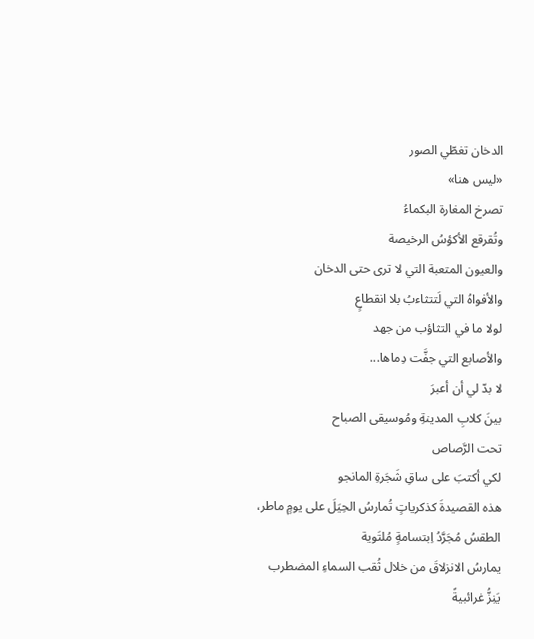الدخان تغطّي الصور
«ليس هنا»
تصرخ المغارة البكماءُ
وتُقرقع الأكؤسُ الرخيصة
والعيون المتعبة التي لا ترى حتى الدخان
والأفواهُ التي لَتتثاءبُ بلا انقطاعٍ
لولا ما في التثاؤب من جهد
والأصابع التي جفَّت دِماها...
لا بدّ لي أن أعبرَ
بينَ كلابِ المدينةِ ومُوسيقى الصباح
تحت الرَّصاص
لكي أكتبَ على ساقِ شَجَرةِ المانجو
هذه القصيدةَ كذكرياتٍ تُمارسُ الحِيَلَ على يومٍ ماطر،
الطقسُ مُجَرَّدُ اِبتسامةٍ مُلتَوية
يمارسُ الانزلاقَ من خلال ثُقب السماءِ المضطرب
يَنِزُّ غرائبيةً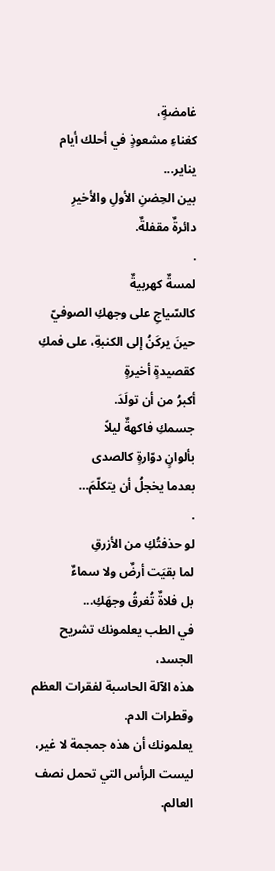غامضةٍ،
كغناءِ مشعوذٍ في أحلك أيام يناير...
بين الحِضنِ الأولِ والأخيرِ
دائرةٌ مقفلةٌ.
.
لمسةٌ كهربيةٌ
كالسّياجِ على وجهكِ الصوفيّ
حينَ يركَنُ إلى الكنبةِ، على فمكِ
كقصيدةٍ أخيرةٍ
أكبرُ من أن تولَدَ.
جسمكِ فاكهةٌ ليلاً
بألوانٍ دوّارةٍ كالصدى
بعدما يخجلُ أن يتكلّمَ…
.
لو حذفتُكِ من الأزرقِ
لما بقيَت أرضٌ ولا سماءٌ
بل فلاةٌ تُغرقُ وجهَكِ...
في الطب يعلمونك تشريح الجسد،
هذه الآلة الحاسبة لفقرات العظم وقطرات الدم.
يعلمونك أن هذه جمجمة لا غير،
ليست الرأس التي تحمل نصف العالم.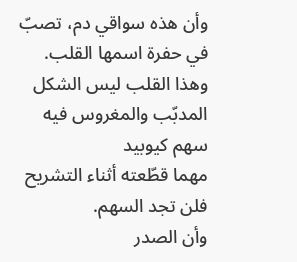وأن هذه سواقي دم، تصبّ في حفرة اسمها القلب.
وهذا القلب ليس الشكل المدبّب والمغروس فيه سهم كيوبيد
مهما قطّعته أثناء التشريح فلن تجد السهم.
وأن الصدر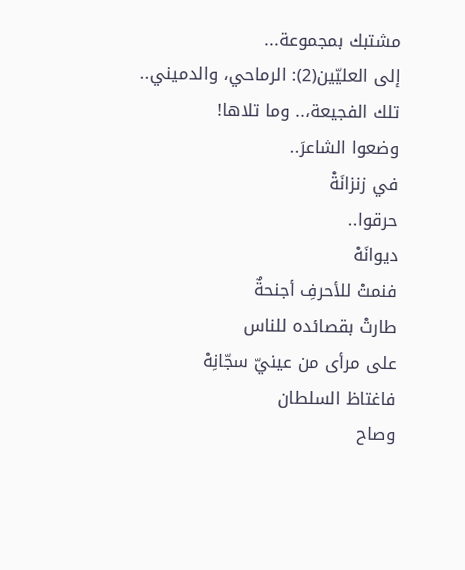مشتبك بمجموعة...
إلى العليّين(2): الرماحي، والدميني..
تلك الفجيعة،.. وما تلاها!
وضعوا الشاعرَ..
في زنزانَةْ
حرقوا..
ديوانَهْ
فنمتْ للأحرفِ أجنحةٌ
طارتْ بقصائده للناس
على مرأى من عينيّ سجّانِهْ
فاغتاظ السلطان
وصاح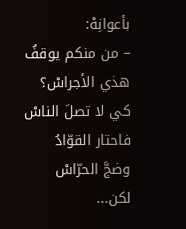بأعوانِهْ:
– من منكم يوقفُ هذي الأجراسْ؟
كي لا تصلَ الناسْ
فاحتار القوّادُ
وضجَّ الحرّاسْ
لكن...